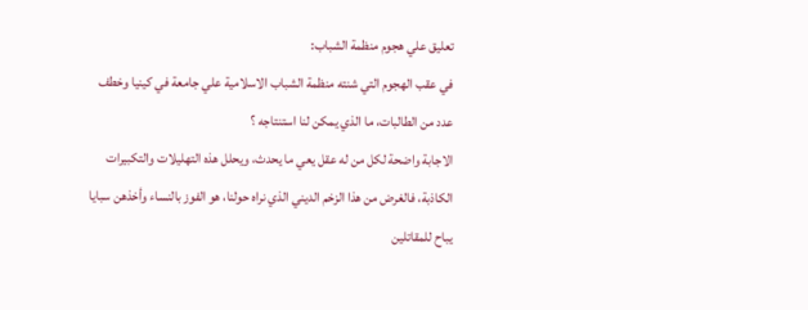تعليق علي هجوم منظمة الشباب:
في عقب الهجوم التي شنته منظمة الشباب الاسلامية علي جامعة في كينيا وخطف عدد من الطالبات، ما الذي يمكن لنا استنتاجه ؟
الاجابة واضحة لكل من له عقل يعي ما يحدث، ويحلل هذه التهليلات والتكبيرات الكاذبة، فالغرض من هذا الزخم الديني الذي نراه حولنا، هو الفوز بالنساء وأخذهن سبايا يباح للمقاتلين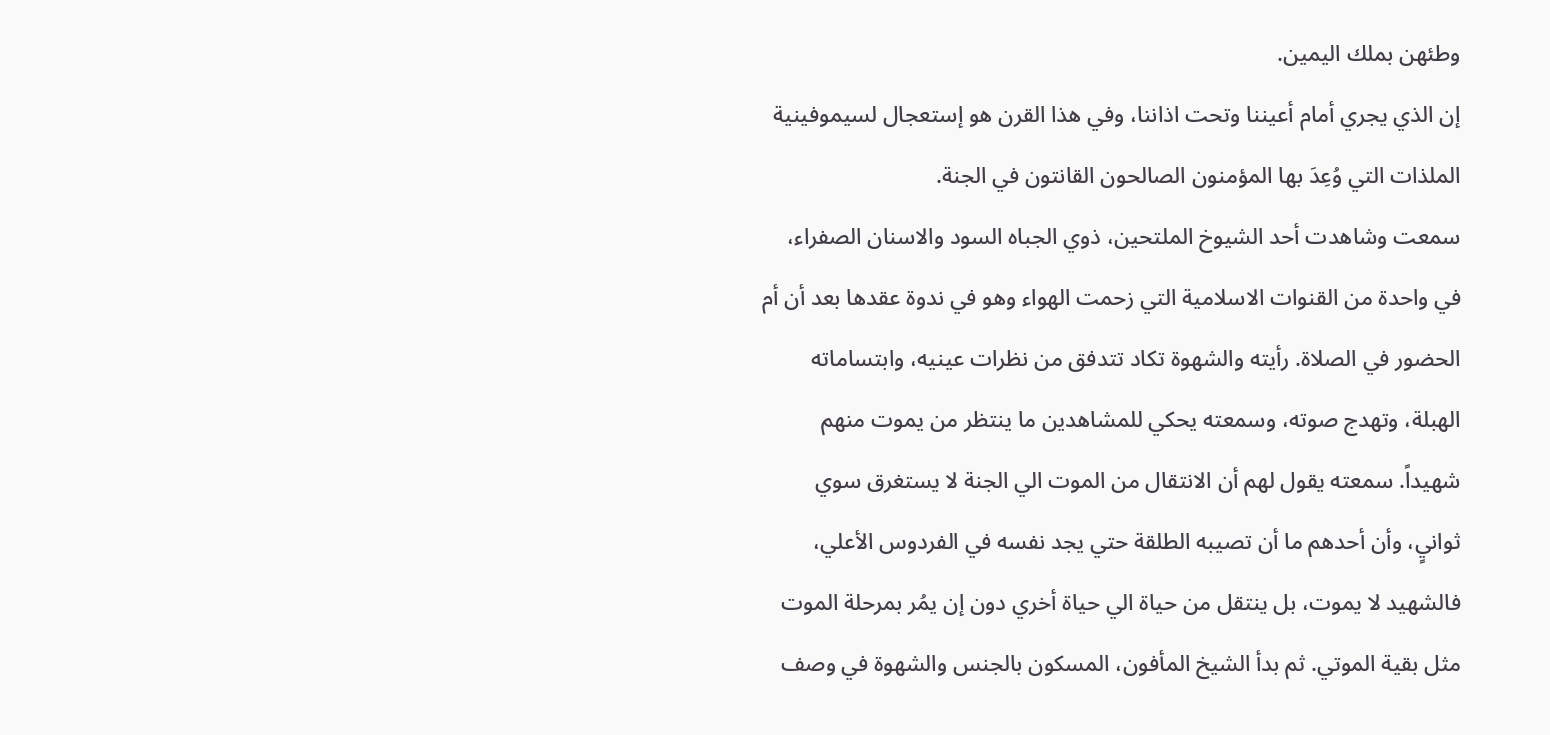وطئهن بملك اليمين.
إن الذي يجري أمام أعيننا وتحت اذاننا، وفي هذا القرن هو إستعجال لسيموفينية الملذات التي وُعِدَ بها المؤمنون الصالحون القانتون في الجنة.
سمعت وشاهدت أحد الشيوخ الملتحين، ذوي الجباه السود والاسنان الصفراء، في واحدة من القنوات الاسلامية التي زحمت الهواء وهو في ندوة عقدها بعد أن أم الحضور في الصلاة. رأيته والشهوة تكاد تتدفق من نظرات عينيه، وابتساماته الهبلة، وتهدج صوته، وسمعته يحكي للمشاهدين ما ينتظر من يموت منهم شهيداً. سمعته يقول لهم أن الانتقال من الموت الي الجنة لا يستغرق سوي ثوانيٍ، وأن أحدهم ما أن تصيبه الطلقة حتي يجد نفسه في الفردوس الأعلي، فالشهيد لا يموت، بل ينتقل من حياة الي حياة أخري دون إن يمُر بمرحلة الموت مثل بقية الموتي. ثم بدأ الشيخ المأفون، المسكون بالجنس والشهوة في وصف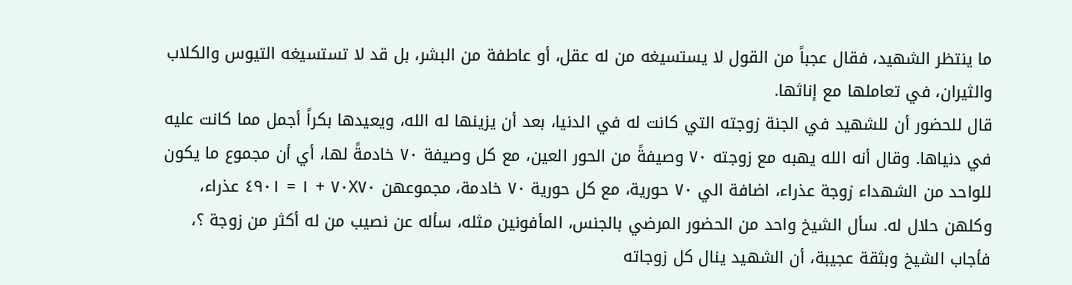ما ينتظر الشهيد، فقال عجباً من القول لا يستسيغه من له عقل، أو عاطفة من البشر، بل قد لا تستسيغه التيوس والكلاب والثيران، في تعاملها مع إناثها.
قال للحضور أن للشهيد في الجنة زوجته التي كانت له في الدنيا، بعد أن يزينها له الله، ويعيدها بكراً أجمل مما كانت عليه في دنياها. وقال أنه الله يهبه مع زوجته ٧٠ وصيفةً من الحور العين، مع كل وصيفة ٧٠ خادمةً لها، أي أن مجموع ما يكون للواحد من الشهداء زوجة عذراء، اضافة الي ٧٠ حورية، مع كل حورية ٧٠ خادمة، مجموعهن ٧٠X٧٠ + ١ = ٤٩٠١ عذراء، وكلهن حلال له. سأل الشيخ واحد من الحضور المرضي بالجنس، المأفونين مثله، سأله عن نصيب من له أكثر من زوجة ؟، فأجاب الشيخ وبثقة عجيبة، أن الشهيد ينال كل زوجاته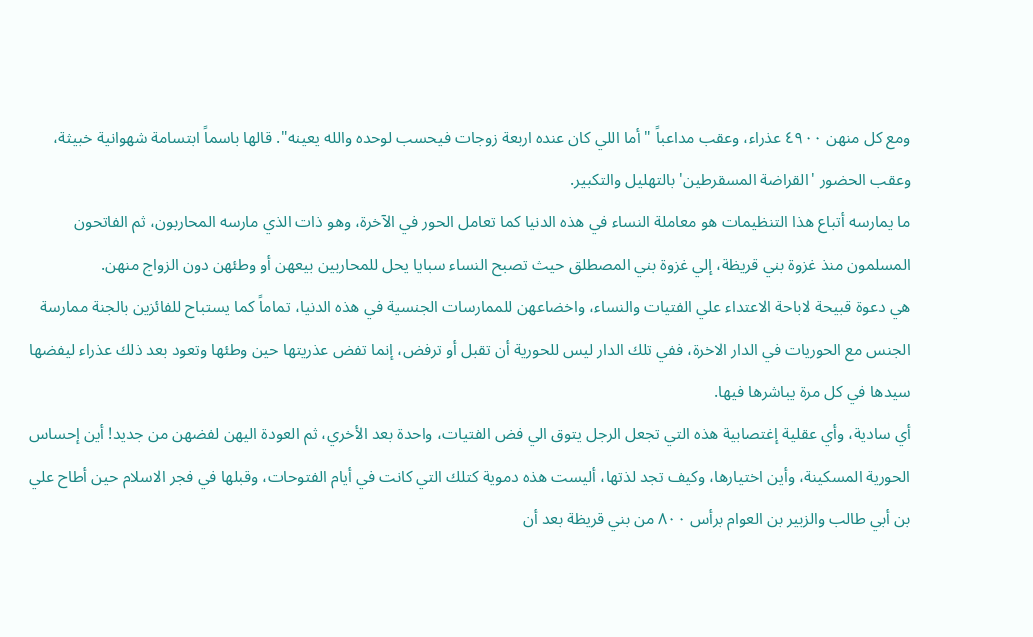ومع كل منهن ٤٩٠٠ عذراء، وعقب مداعباً "أما اللي كان عنده اربعة زوجات فيحسب لوحده والله يعينه". قالها باسماً ابتسامة شهوانية خبيثة، وعقب الحضور 'القراضة المسقرطين' بالتهليل والتكبير.
ما يمارسه أتباع هذا التنظيمات هو معاملة النساء في هذه الدنيا كما تعامل الحور في الآخرة، وهو ذات الذي مارسه المحاربون، ثم الفاتحون المسلمون منذ غزوة بني قريظة، إلي غزوة بني المصطلق حيث تصبح النساء سبايا يحل للمحاربين بيعهن أو وطئهن دون الزواج منهن.
هي دعوة قبيحة لاباحة الاعتداء علي الفتيات والنساء، واخضاعهن للممارسات الجنسية في هذه الدنيا، تماماً كما يستباح للفائزين بالجنة ممارسة الجنس مع الحوريات في الدار الاخرة، ففي تلك الدار ليس للحورية أن تقبل أو ترفض، إنما تفض عذريتها حين وطئها وتعود بعد ذلك عذراء ليفضها سيدها في كل مرة يباشرها فيها.
أي سادية، وأي عقلية إغتصابية هذه التي تجعل الرجل يتوق الي فض الفتيات، واحدة بعد الأخري، ثم العودة اليهن لفضهن من جديد! أين إحساس الحورية المسكينة، وأين اختيارها، وكيف تجد لذتها، أليست هذه دموية كتلك التي كانت في أيام الفتوحات، وقبلها في فجر الاسلام حين أطاح علي بن أبي طالب والزبير بن العوام برأس ٨٠٠ من بني قريظة بعد أن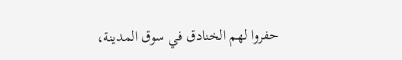حفروا لهم الخنادق في سوق المدينة،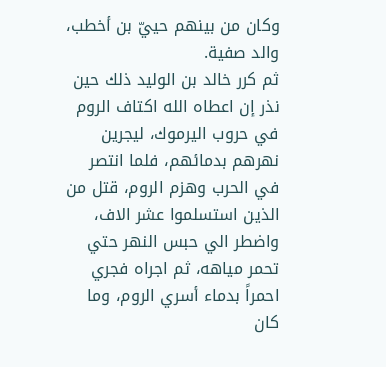وكان من بينهم حييّ بن أخطب، والد صفية.
ثم كرر خالد بن الوليد ذلك حين نذر إن اعطاه الله اكتاف الروم في حروب اليرموك، ليجرين نهرهم بدمائهم، فلما انتصر في الحرب وهزم الروم، قتل من الذين استسلموا عشر الاف، واضطر الي حبس النهر حتي تحمر مياهه، ثم اجراه فجري احمراً بدماء أسري الروم، وما كان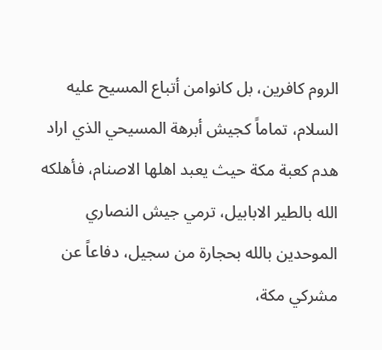الروم كافرين، بل كانوامن أتباع المسيح عليه السلام، تماماً كجيش أبرهة المسيحي الذي اراد هدم كعبة مكة حيث يعبد اهلها الاصنام، فأهلكه الله بالطير الابابيل، ترمي جيش النصاري الموحدين بالله بحجارة من سجيل، دفاعاً عن مشركي مكة،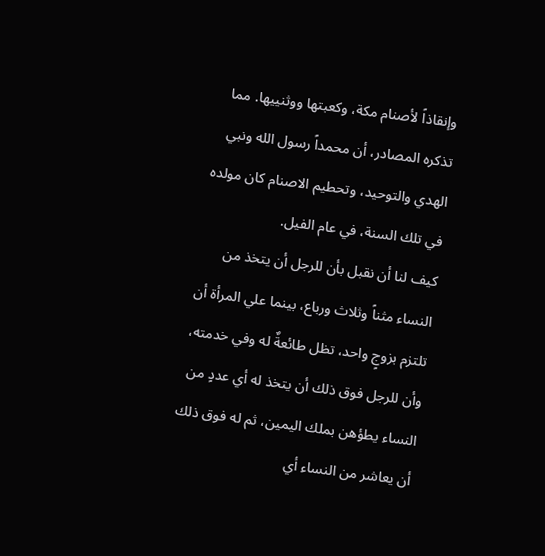وإنقاذاً لأصنام مكة، وكعبتها ووثنييها. مما تذكره المصادر، أن محمداً رسول الله ونبي الهدي والتوحيد، وتحطيم الاصنام كان مولده في تلك السنة، في عام الفيل.
كيف لنا أن نقبل بأن للرجل أن يتخذ من النساء مثناً وثلاث ورباع، بينما علي المرأة أن تلتزم بزوجٍ واحد، تظل طائعةٌ له وفي خدمته، وأن للرجل فوق ذلك أن يتخذ له أي عددٍ من النساء يطؤهن بملك اليمين، ثم له فوق ذلك أن يعاشر من النساء أي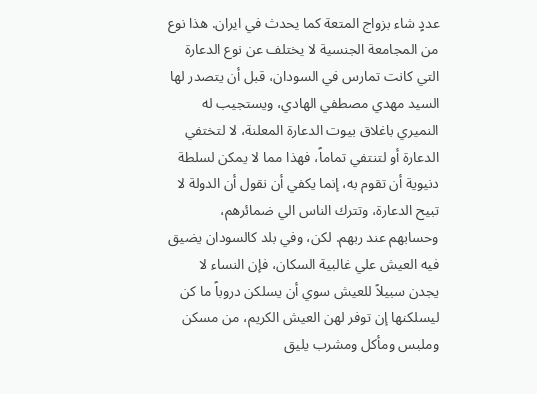عددٍ شاء بزواج المتعة كما يحدث في ايران. هذا نوع من المجامعة الجنسية لا يختلف عن نوع الدعارة التي كانت تمارس في السودان، قبل أن يتصدر لها السيد مهدي مصطفي الهادي، ويستجيب له النميري باغلاق بيوت الدعارة المعلنة، لا لتختفي الدعارة أو لتنتفي تماماً، فهذا مما لا يمكن لسلطة دنيوية أن تقوم به، إنما يكفي أن نقول أن الدولة لا تبيح الدعارة، وتترك الناس الي ضمائرهم، وحسابهم عند ربهم. لكن، وفي بلد كالسودان يضيق فيه العيش علي غالبية السكان، فإن النساء لا يجدن سبيلاً للعيش سوي أن يسلكن دروباً ما كن ليسلكنها إن توفر لهن العيش الكريم، من مسكن وملبس ومأكل ومشرب يليق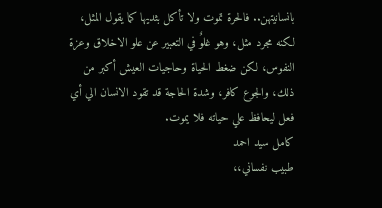بانسانيتهن.. فالحرة تموت ولا تأكل بثديها كما يقول المثل، لكنه مجرد مثل، وهو غلوٌ في التعبير عن علو الاخلاق وعزة النفوس، لكن ضغط الحياة وحاجيات العيش أكبر من ذلك، والجوع كافر، وشدة الحاجة قد تقود الانسان الي أي فعل ليحافظ علي حياته فلا يموت.
كامل سيد احمد
طبيب نفساني،،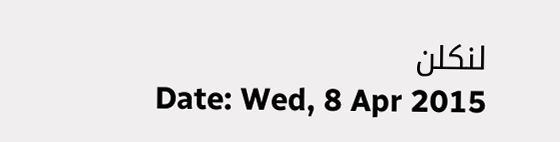لنكلن
Date: Wed, 8 Apr 2015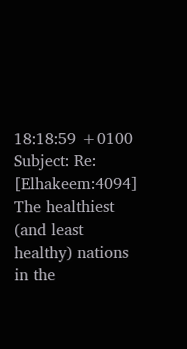18:18:59 +0100
Subject: Re: [Elhakeem:4094] The healthiest (and least healthy) nations in the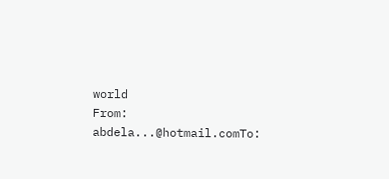world
From:
abdela...@hotmail.comTo: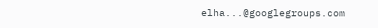elha...@googlegroups.com